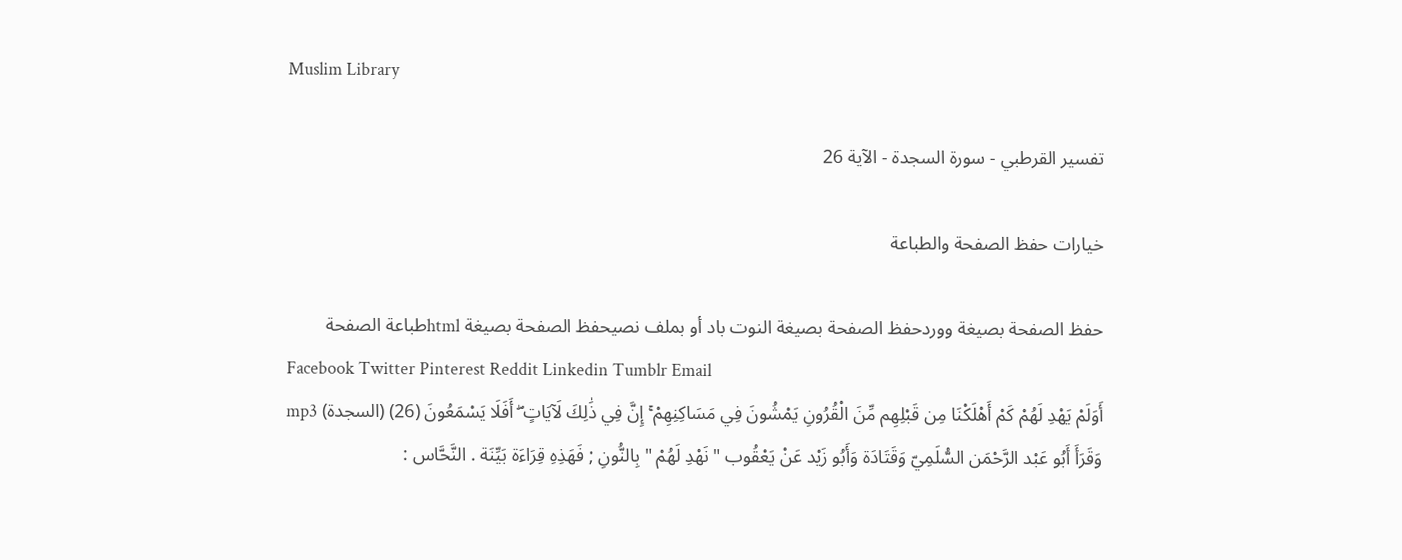Muslim Library

تفسير القرطبي - سورة السجدة - الآية 26

خيارات حفظ الصفحة والطباعة

حفظ الصفحة بصيغة ووردحفظ الصفحة بصيغة النوت باد أو بملف نصيحفظ الصفحة بصيغة htmlطباعة الصفحة
Facebook Twitter Pinterest Reddit Linkedin Tumblr Email
أَوَلَمْ يَهْدِ لَهُمْ كَمْ أَهْلَكْنَا مِن قَبْلِهِم مِّنَ الْقُرُونِ يَمْشُونَ فِي مَسَاكِنِهِمْ ۚ إِنَّ فِي ذَٰلِكَ لَآيَاتٍ ۖ أَفَلَا يَسْمَعُونَ (26) (السجدة) mp3
وَقَرَأَ أَبُو عَبْد الرَّحْمَن السُّلَمِيّ وَقَتَادَة وَأَبُو زَيْد عَنْ يَعْقُوب " نَهْدِ لَهُمْ " بِالنُّونِ ; فَهَذِهِ قِرَاءَة بَيِّنَة . النَّحَّاس :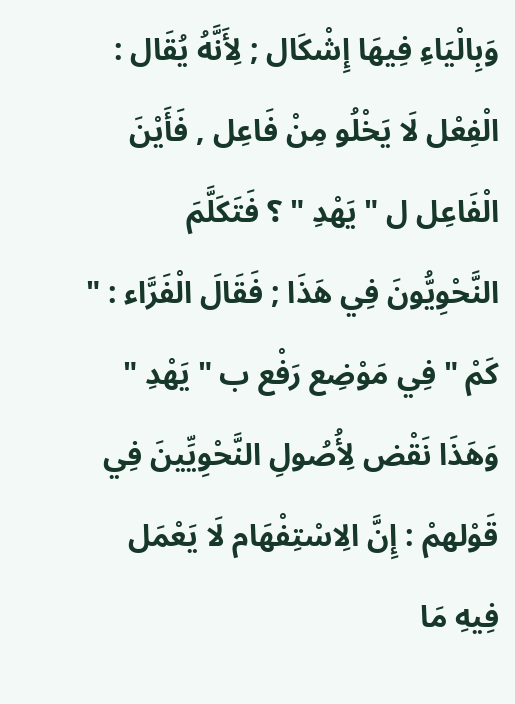وَبِالْيَاءِ فِيهَا إِشْكَال ; لِأَنَّهُ يُقَال : الْفِعْل لَا يَخْلُو مِنْ فَاعِل , فَأَيْنَ الْفَاعِل ل " يَهْدِ " ؟ فَتَكَلَّمَ النَّحْوِيُّونَ فِي هَذَا ; فَقَالَ الْفَرَّاء : " كَمْ " فِي مَوْضِع رَفْع ب " يَهْدِ " وَهَذَا نَقْض لِأُصُولِ النَّحْوِيِّينَ فِي قَوْلهمْ : إِنَّ الِاسْتِفْهَام لَا يَعْمَل فِيهِ مَا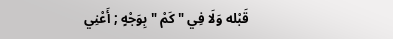قَبْله وَلَا فِي " كَمْ " بِوَجْهٍ ; أَعْنِي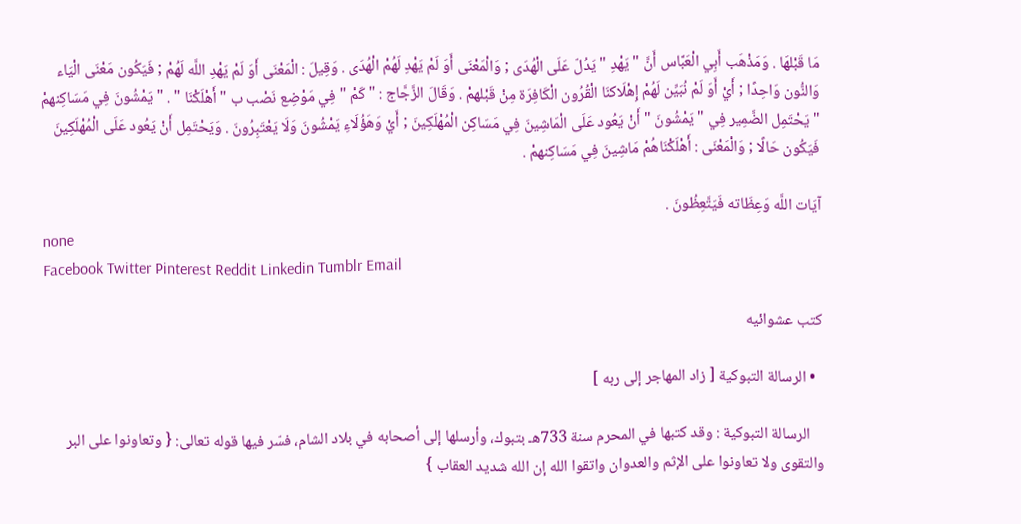مَا قَبْلهَا . وَمَذْهَب أَبِي الْعَبَّاس أَنَّ " يَهْدِ " يَدُلّ عَلَى الْهُدَى ; وَالْمَعْنَى أَوَ لَمْ يَهْدِ لَهُمْ الْهُدَى . وَقِيلَ : الْمَعْنَى أَوَ لَمْ يَهْدِ اللَّه لَهُمْ ; فَيَكُون مَعْنَى الْيَاء وَالنُّون وَاحِدًا ; أَيْ أَوَ لَمْ نُبَيِّن لَهُمْ إِهْلَاكنَا الْقُرُون الْكَافِرَة مِنْ قَبْلهمْ . وَقَالَ الزَّجَّاج : " كَمْ " فِي مَوْضِع نَصْب ب " أَهْلَكْنَا " . " يَمْشُونَ فِي مَسَاكِنهمْ " يَحْتَمِل الضَّمِير فِي " يَمْشُونَ " أَنْ يَعُود عَلَى الْمَاشِينَ فِي مَسَاكِن الْمُهْلَكِينَ ; أَيْ وَهَؤُلَاءِ يَمْشُونَ وَلَا يَعْتَبِرُونَ . وَيَحْتَمِل أَنْ يَعُود عَلَى الْمُهْلَكِينَ فَيَكُون حَالًا ; وَالْمَعْنَى : أَهْلَكْنَاهُمْ مَاشِينَ فِي مَسَاكِنهمْ .

آيَات اللَّه وَعِظَاته فَيَتَّعِظُونَ .
none
Facebook Twitter Pinterest Reddit Linkedin Tumblr Email

كتب عشوائيه

  • الرسالة التبوكية [ زاد المهاجر إلى ربه ]

    الرسالة التبوكية : وقد كتبها في المحرم سنة 733هـ بتبوك، وأرسلها إلى أصحابه في بلاد الشام، فسّر فيها قوله تعالى: { وتعاونوا على البر والتقوى ولا تعاونوا على الإثم والعدوان واتقوا الله إن الله شديد العقاب }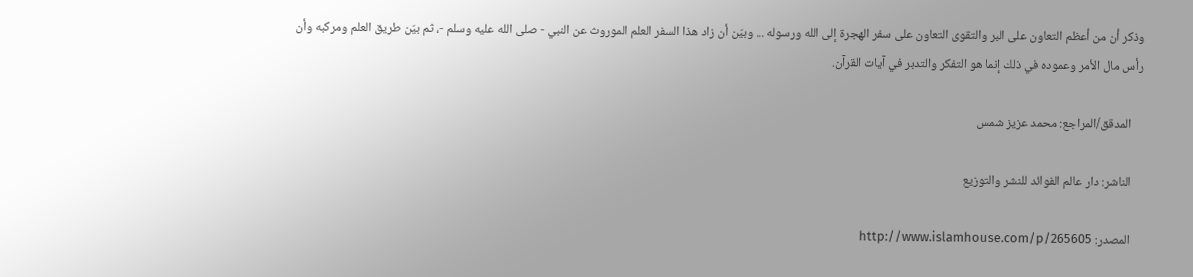وذكر أن من أعظم التعاون على البر والتقوى التعاون على سفر الهجرة إلى الله ورسوله ... وبيّن أن زاد هذا السفر العلم الموروث عن النبي - صلى الله عليه وسلم -، ثم بيّن طريق العلم ومركبه وأن رأس مال الأمر وعموده في ذلك إنما هو التفكر والتدبر في آيات القرآن.

    المدقق/المراجع: محمد عزيز شمس

    الناشر: دار عالم الفوائد للنشر والتوزيع

    المصدر: http://www.islamhouse.com/p/265605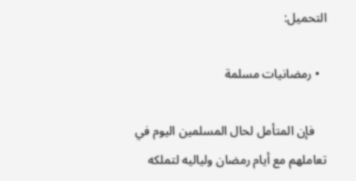التحميل:

  • رمضانيات مسلمة

    فإن المتأمل لحال المسلمين اليوم في تعاملهم مع أيام رمضان ولياليه لتملكه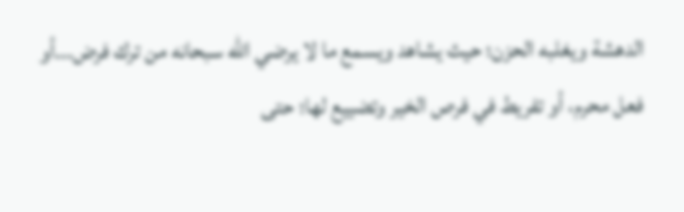الدهشة ويغلبه الحزن؛ حيث يشاهد ويسمع ما لا يرضي الله سبحانه من ترك فرض...أو فعل محرم، أو تفريط في فرص الخير وتضييع لها؛ حتى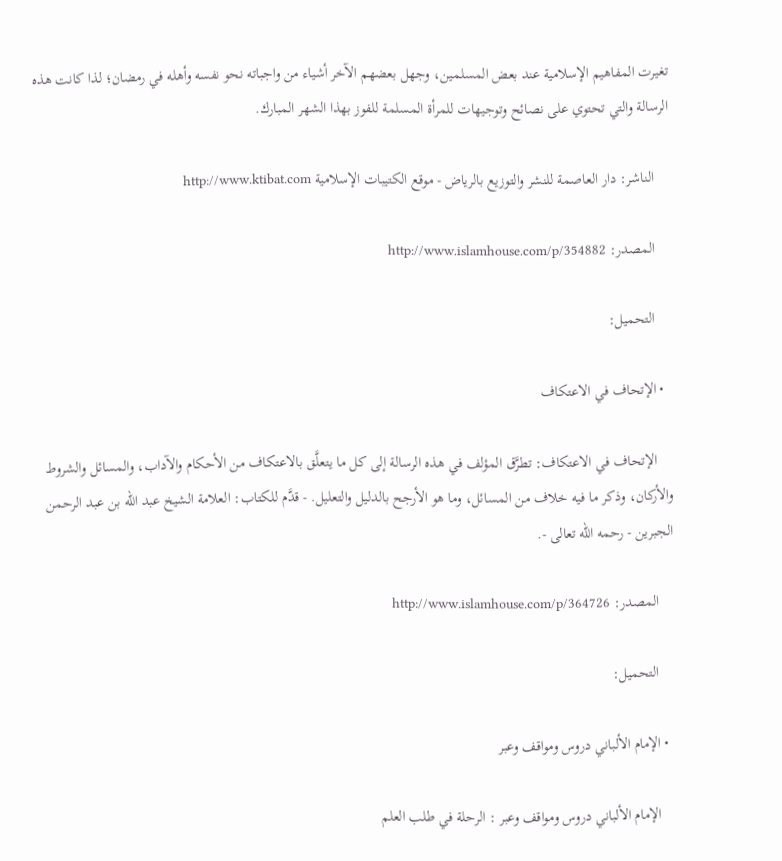تغيرت المفاهيم الإسلامية عند بعض المسلمين، وجهل بعضهم الآخر أشياء من واجباته نحو نفسه وأهله في رمضان؛ لذا كانت هذه الرسالة والتي تحتوي على نصائح وتوجيهات للمرأة المسلمة للفوز بهذا الشهر المبارك.

    الناشر: دار العاصمة للنشر والتوزيع بالرياض - موقع الكتيبات الإسلامية http://www.ktibat.com

    المصدر: http://www.islamhouse.com/p/354882

    التحميل:

  • الإتحاف في الاعتكاف

    الإتحاف في الاعتكاف: تطرَّق المؤلف في هذه الرسالة إلى كل ما يتعلَّق بالاعتكاف من الأحكام والآداب، والمسائل والشروط والأركان، وذكر ما فيه خلاف من المسائل، وما هو الأرجح بالدليل والتعليل. - قدَّم للكتاب: العلامة الشيخ عبد الله بن عبد الرحمن الجبرين - رحمه الله تعالى -.

    المصدر: http://www.islamhouse.com/p/364726

    التحميل:

  • الإمام الألباني دروس ومواقف وعبر

    الإمام الألباني دروس ومواقف وعبر : الرحلة في طلب العلم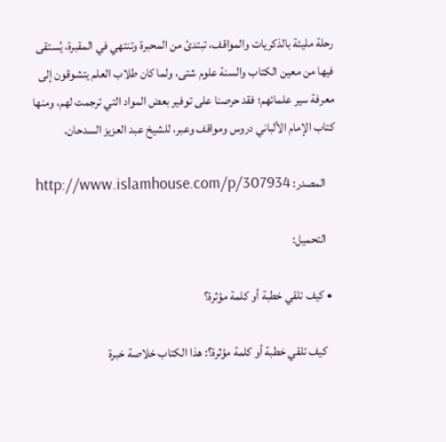رحلة مليئة بالذكريات والمواقف، تبتدئ من المحبرة وتنتهي في المقبرة، يُستقى فيها من معين الكتاب والسنة علوم شتى، ولما كان طلاب العلم يتشوقون إلى معرفة سير علمائهم؛ فقد حرصنا على توفير بعض المواد التي ترجمت لهم، ومنها كتاب الإمام الألباني دروس ومواقف وعبر، للشيخ عبد العزيز السدحان.

    المصدر: http://www.islamhouse.com/p/307934

    التحميل:

  • كيف تلقي خطبة أو كلمة مؤثرة؟

    كيف تلقي خطبة أو كلمة مؤثرة؟: هذا الكتاب خلاصة خبرة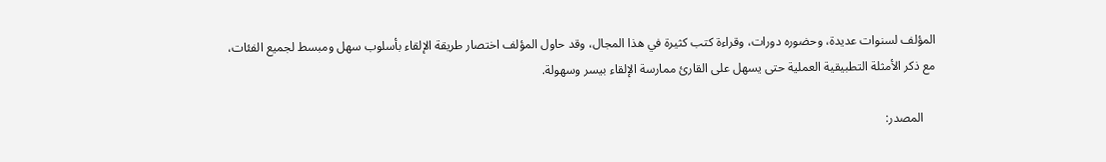المؤلف لسنوات عديدة، وحضوره دورات، وقراءة كتب كثيرة في هذا المجال، وقد حاول المؤلف اختصار طريقة الإلقاء بأسلوب سهل ومبسط لجميع الفئات، مع ذكر الأمثلة التطبيقية العملية حتى يسهل على القارئ ممارسة الإلقاء بيسر وسهولة.

    المصدر: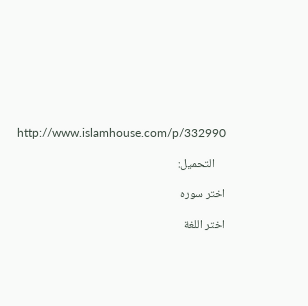http://www.islamhouse.com/p/332990

    التحميل:

اختر سوره

اختر اللغة